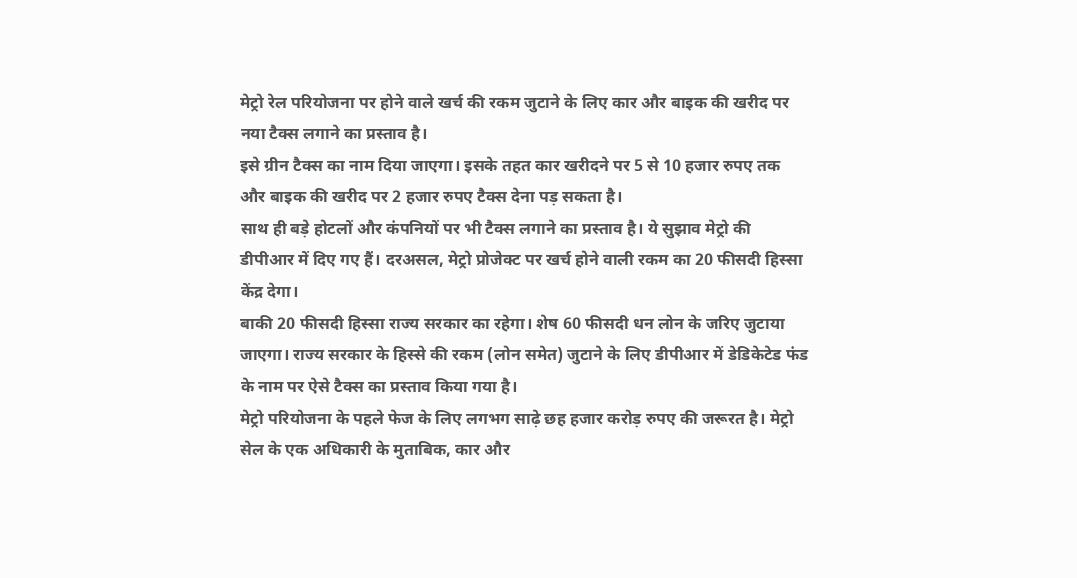मेट्रो रेल परियोजना पर होने वाले खर्च की रकम जुटाने के लिए कार और बाइक की खरीद पर नया टैक्स लगाने का प्रस्ताव है।
इसे ग्रीन टैक्स का नाम दिया जाएगा। इसके तहत कार खरीदने पर 5 से 10 हजार रुपए तक और बाइक की खरीद पर 2 हजार रुपए टैक्स देना पड़ सकता है।
साथ ही बड़े होटलों और कंपनियों पर भी टैक्स लगाने का प्रस्ताव है। ये सुझाव मेट्रो की डीपीआर में दिए गए हैं। दरअसल, मेट्रो प्रोजेक्ट पर खर्च होने वाली रकम का 20 फीसदी हिस्सा केंद्र देगा।
बाकी 20 फीसदी हिस्सा राज्य सरकार का रहेगा। शेष 60 फीसदी धन लोन के जरिए जुटाया जाएगा। राज्य सरकार के हिस्से की रकम (लोन समेत) जुटाने के लिए डीपीआर में डेडिकेटेड फंड के नाम पर ऐसे टैक्स का प्रस्ताव किया गया है।
मेट्रो परियोजना के पहले फेज के लिए लगभग साढ़े छह हजार करोड़ रुपए की जरूरत है। मेट्रो सेल के एक अधिकारी के मुताबिक, कार और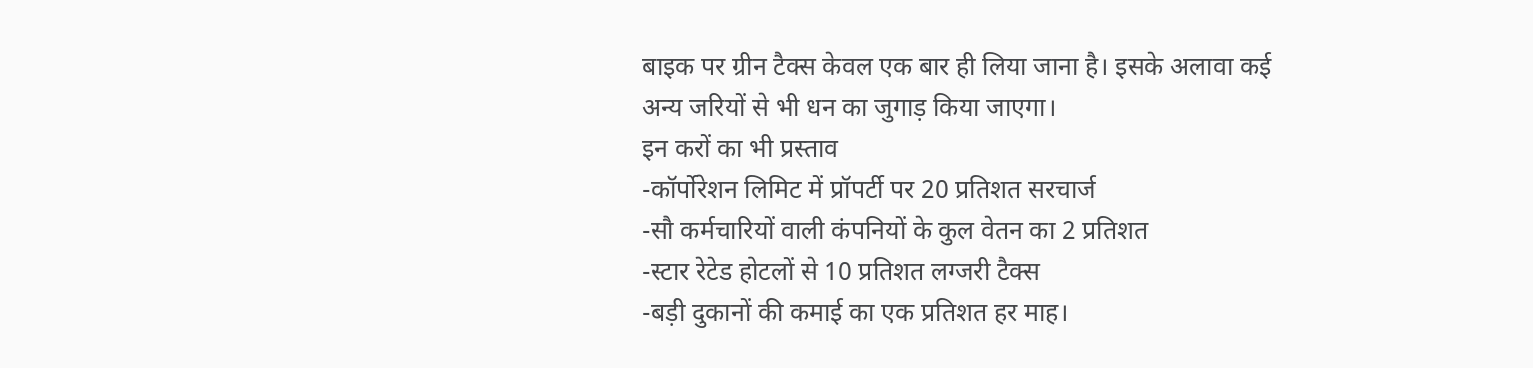बाइक पर ग्रीन टैक्स केवल एक बार ही लिया जाना है। इसके अलावा कई अन्य जरियों से भी धन का जुगाड़ किया जाएगा।
इन करों का भी प्रस्ताव
-कॉर्पोरेशन लिमिट में प्रॉपर्टी पर 20 प्रतिशत सरचार्ज
-सौ कर्मचारियों वाली कंपनियों के कुल वेतन का 2 प्रतिशत
-स्टार रेटेड होटलों से 10 प्रतिशत लग्जरी टैक्स
-बड़ी दुकानों की कमाई का एक प्रतिशत हर माह।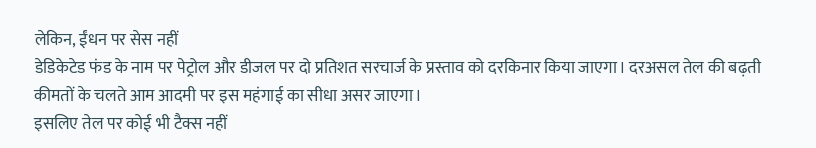लेकिन, ईंधन पर सेस नहीं
डेडिकेटेड फंड के नाम पर पेट्रोल और डीजल पर दो प्रतिशत सरचार्ज के प्रस्ताव को दरकिनार किया जाएगा। दरअसल तेल की बढ़ती कीमतों के चलते आम आदमी पर इस महंगाई का सीधा असर जाएगा।
इसलिए तेल पर कोई भी टैक्स नहीं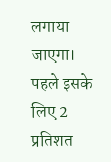लगाया जाएगा। पहले इसके लिए 2 प्रतिशत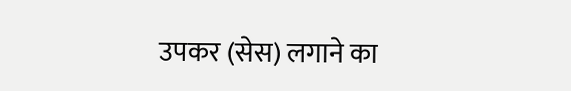उपकर (सेस) लगाने का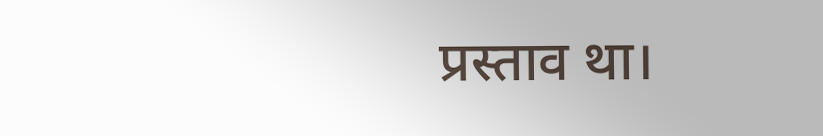प्रस्ताव था।